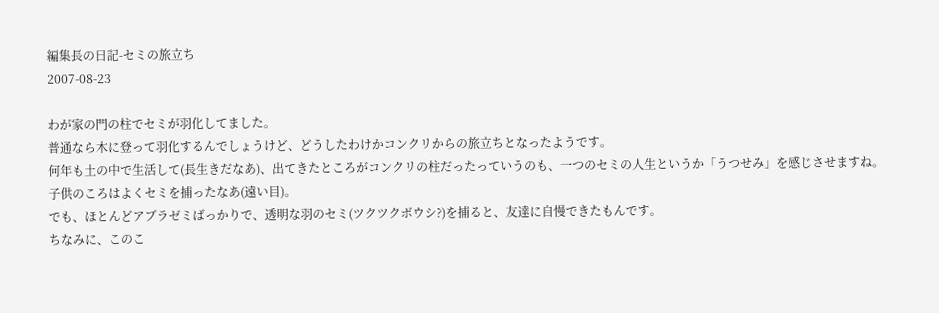編集長の日記-セミの旅立ち
2007-08-23

わが家の門の柱でセミが羽化してました。
普通なら木に登って羽化するんでしょうけど、どうしたわけかコンクリからの旅立ちとなったようです。
何年も土の中で生活して(長生きだなあ)、出てきたところがコンクリの柱だったっていうのも、一つのセミの人生というか「うつせみ」を感じさせますね。
子供のころはよくセミを捕ったなあ(遠い目)。
でも、ほとんどアブラゼミばっかりで、透明な羽のセミ(ツクツクボウシ?)を捕ると、友達に自慢できたもんです。
ちなみに、このこ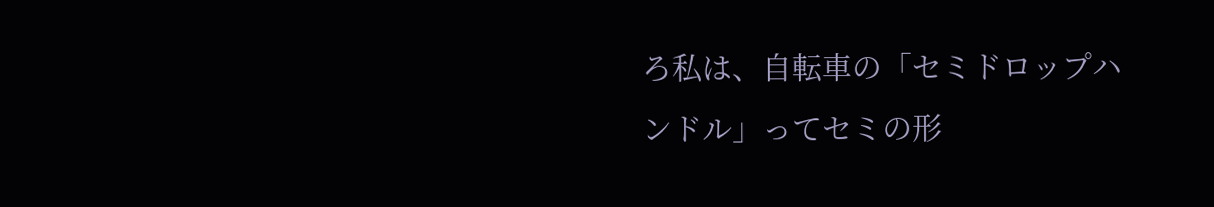ろ私は、自転車の「セミドロップハンドル」ってセミの形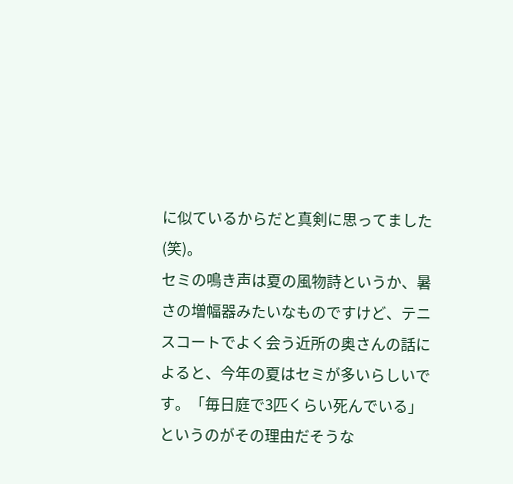に似ているからだと真剣に思ってました(笑)。
セミの鳴き声は夏の風物詩というか、暑さの増幅器みたいなものですけど、テニスコートでよく会う近所の奥さんの話によると、今年の夏はセミが多いらしいです。「毎日庭で3匹くらい死んでいる」というのがその理由だそうな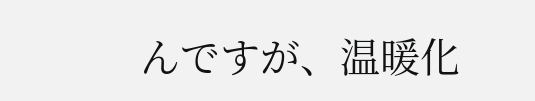んですが、温暖化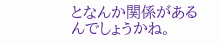となんか関係があるんでしょうかね。